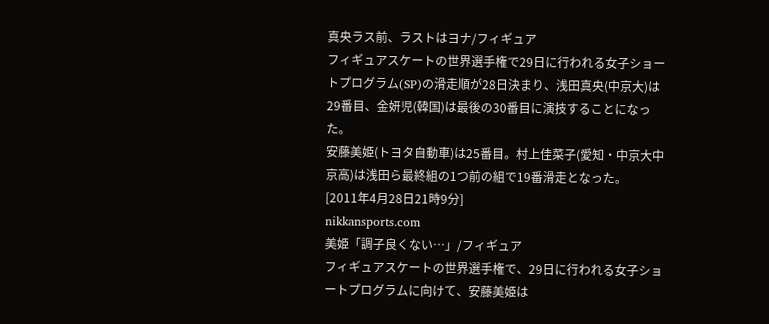真央ラス前、ラストはヨナ/フィギュア
フィギュアスケートの世界選手権で29日に行われる女子ショートプログラム(SP)の滑走順が28日決まり、浅田真央(中京大)は29番目、金妍児(韓国)は最後の30番目に演技することになった。
安藤美姫(トヨタ自動車)は25番目。村上佳菜子(愛知・中京大中京高)は浅田ら最終組の1つ前の組で19番滑走となった。
[2011年4月28日21時9分]
nikkansports.com
美姫「調子良くない…」/フィギュア
フィギュアスケートの世界選手権で、29日に行われる女子ショートプログラムに向けて、安藤美姫は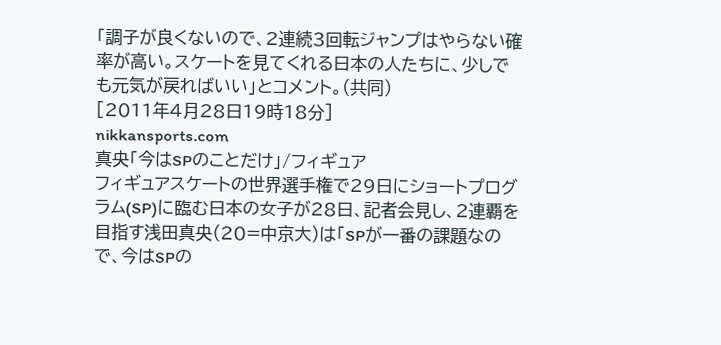「調子が良くないので、2連続3回転ジャンプはやらない確率が高い。スケートを見てくれる日本の人たちに、少しでも元気が戻ればいい」とコメント。(共同)
[2011年4月28日19時18分]
nikkansports.com
真央「今はSPのことだけ」/フィギュア
フィギュアスケートの世界選手権で29日にショートプログラム(SP)に臨む日本の女子が28日、記者会見し、2連覇を目指す浅田真央(20=中京大)は「SPが一番の課題なので、今はSPの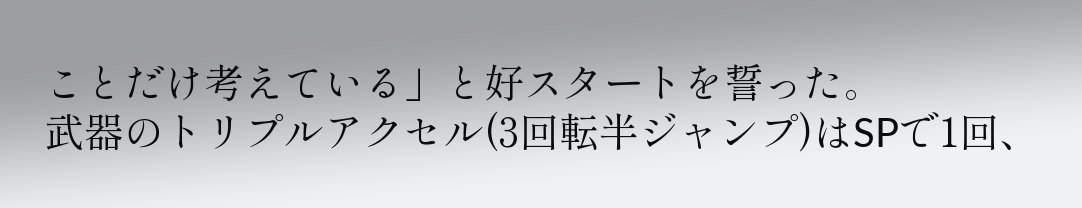ことだけ考えている」と好スタートを誓った。
武器のトリプルアクセル(3回転半ジャンプ)はSPで1回、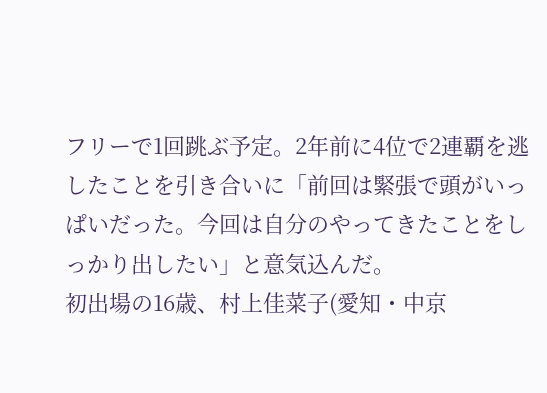フリーで1回跳ぶ予定。2年前に4位で2連覇を逃したことを引き合いに「前回は緊張で頭がいっぱいだった。今回は自分のやってきたことをしっかり出したい」と意気込んだ。
初出場の16歳、村上佳菜子(愛知・中京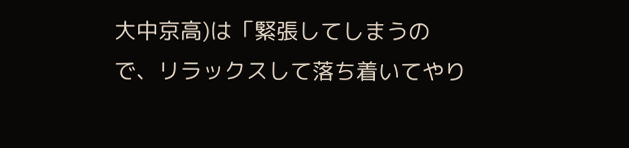大中京高)は「緊張してしまうので、リラックスして落ち着いてやり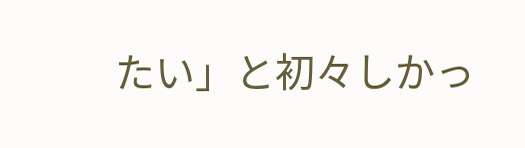たい」と初々しかっ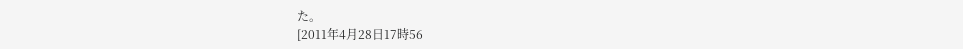た。
[2011年4月28日17時56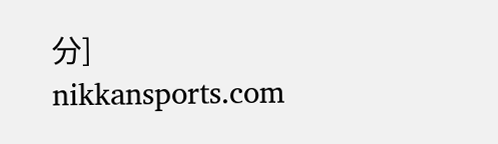分]
nikkansports.com